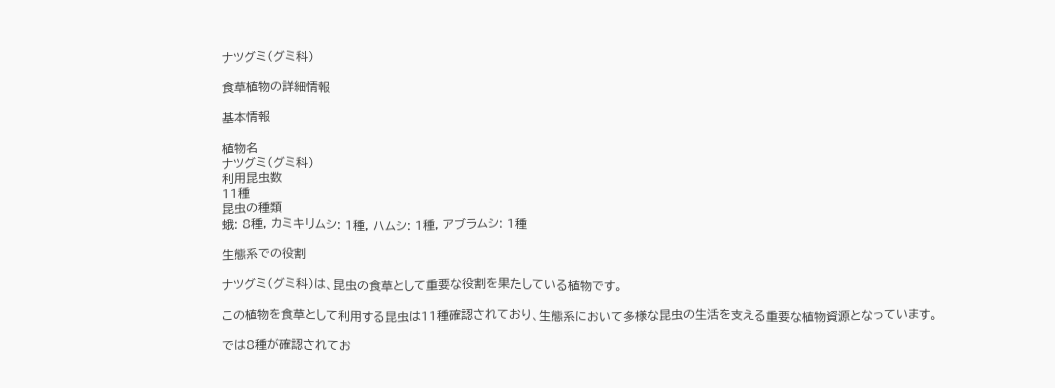ナツグミ(グミ科)

食草植物の詳細情報

基本情報

植物名
ナツグミ(グミ科)
利用昆虫数
11種
昆虫の種類
蛾: 8種, カミキリムシ: 1種, ハムシ: 1種, アブラムシ: 1種

生態系での役割

ナツグミ(グミ科)は、昆虫の食草として重要な役割を果たしている植物です。

この植物を食草として利用する昆虫は11種確認されており、生態系において多様な昆虫の生活を支える重要な植物資源となっています。

では8種が確認されてお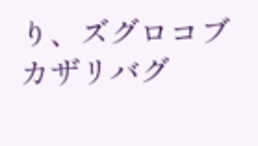り、ズグロコブカザリバグ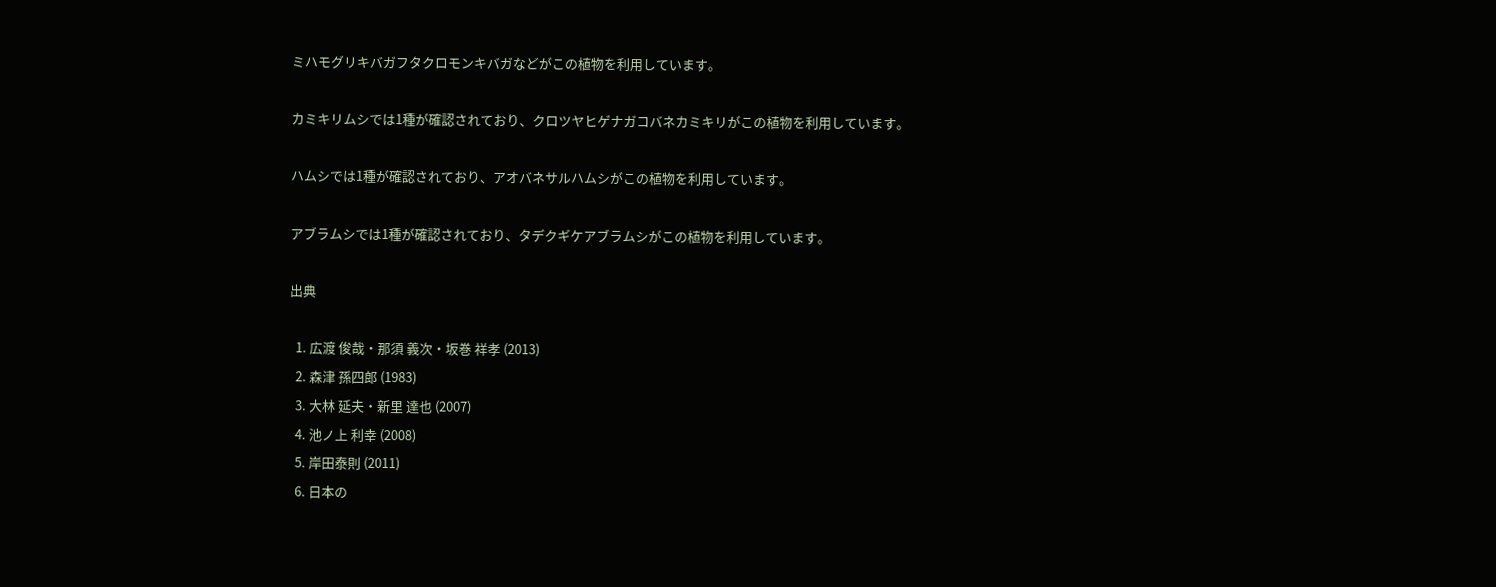ミハモグリキバガフタクロモンキバガなどがこの植物を利用しています。

カミキリムシでは1種が確認されており、クロツヤヒゲナガコバネカミキリがこの植物を利用しています。

ハムシでは1種が確認されており、アオバネサルハムシがこの植物を利用しています。

アブラムシでは1種が確認されており、タデクギケアブラムシがこの植物を利用しています。

出典

  1. 広渡 俊哉・那須 義次・坂巻 祥孝 (2013)
  2. 森津 孫四郎 (1983)
  3. 大林 延夫・新里 達也 (2007)
  4. 池ノ上 利幸 (2008)
  5. 岸田泰則 (2011)
  6. 日本の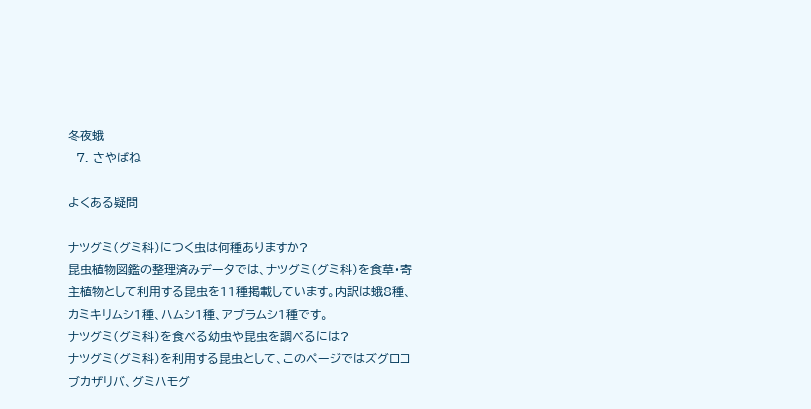冬夜蛾
  7. さやばね

よくある疑問

ナツグミ(グミ科)につく虫は何種ありますか?
昆虫植物図鑑の整理済みデータでは、ナツグミ(グミ科)を食草・寄主植物として利用する昆虫を11種掲載しています。内訳は蛾8種、カミキリムシ1種、ハムシ1種、アブラムシ1種です。
ナツグミ(グミ科)を食べる幼虫や昆虫を調べるには?
ナツグミ(グミ科)を利用する昆虫として、このページではズグロコブカザリバ、グミハモグ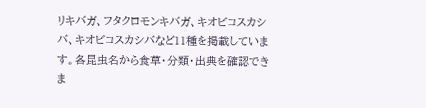リキバガ、フタクロモンキバガ、キオビコスカシバ、キオビコスカシバなど11種を掲載しています。各昆虫名から食草・分類・出典を確認できま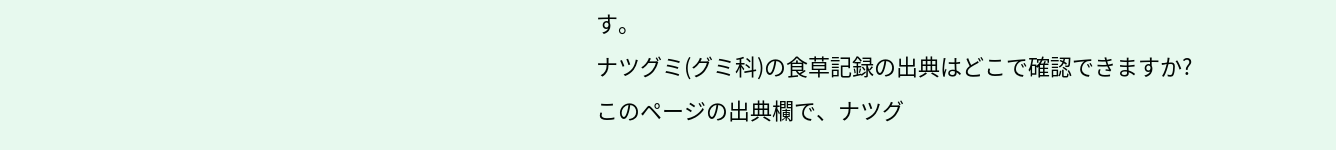す。
ナツグミ(グミ科)の食草記録の出典はどこで確認できますか?
このページの出典欄で、ナツグ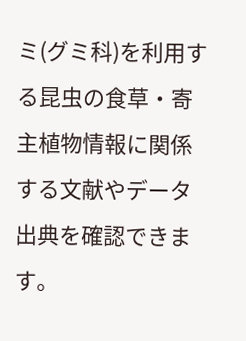ミ(グミ科)を利用する昆虫の食草・寄主植物情報に関係する文献やデータ出典を確認できます。